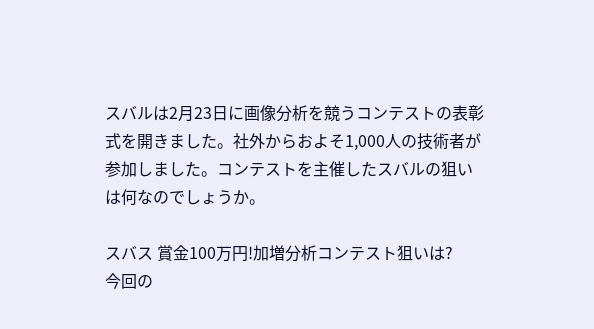スバルは2月23日に画像分析を競うコンテストの表彰式を開きました。社外からおよそ1,000人の技術者が参加しました。コンテストを主催したスバルの狙いは何なのでしょうか。

スバス 賞金100万円!加増分析コンテスト狙いは?
今回の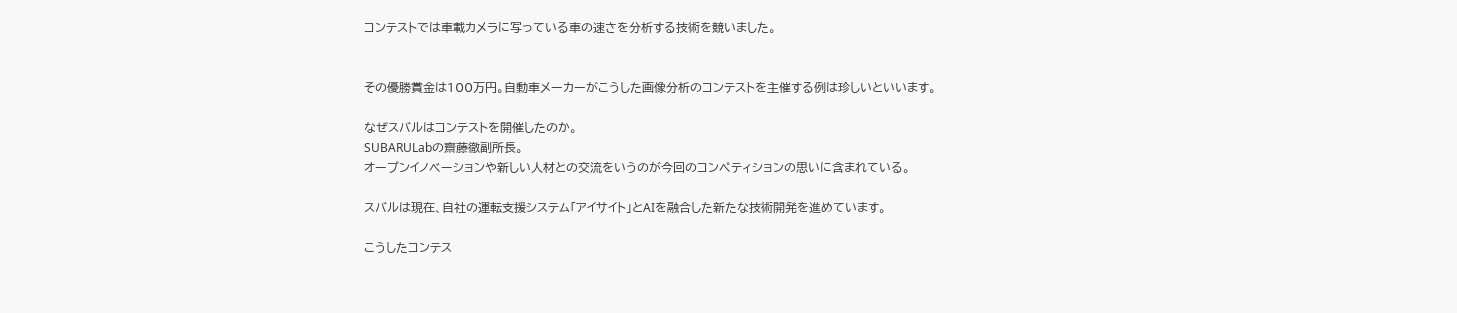コンテストでは車載カメラに写っている車の速さを分析する技術を競いました。


その優勝賞金は100万円。自動車メーカーがこうした画像分析のコンテストを主催する例は珍しいといいます。

なぜスバルはコンテストを開催したのか。
SUBARULabの齋藤徹副所長。
オープンイノベーションや新しい人材との交流をいうのが今回のコンペティションの思いに含まれている。

スバルは現在、自社の運転支援システム「アイサイト」とAIを融合した新たな技術開発を進めています。

こうしたコンテス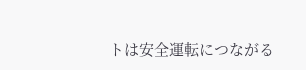トは安全運転につながる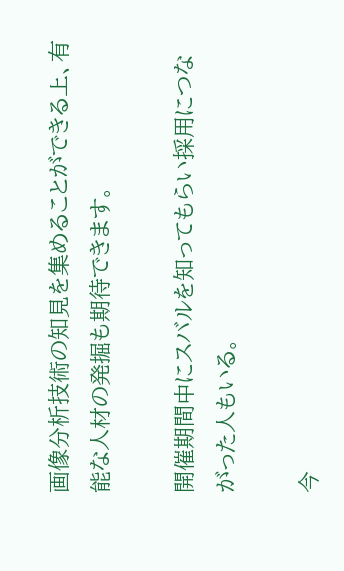画像分析技術の知見を集めることができる上、有能な人材の発掘も期待できます。

開催期間中にスバルを知ってもらい採用につながった人もいる。

今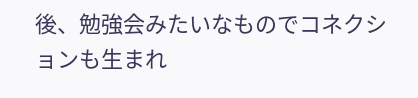後、勉強会みたいなものでコネクションも生まれ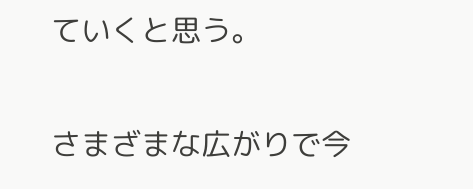ていくと思う。

さまざまな広がりで今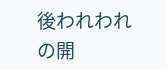後われわれの開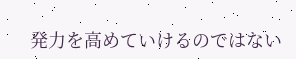発力を高めていけるのではない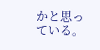かと思っている。